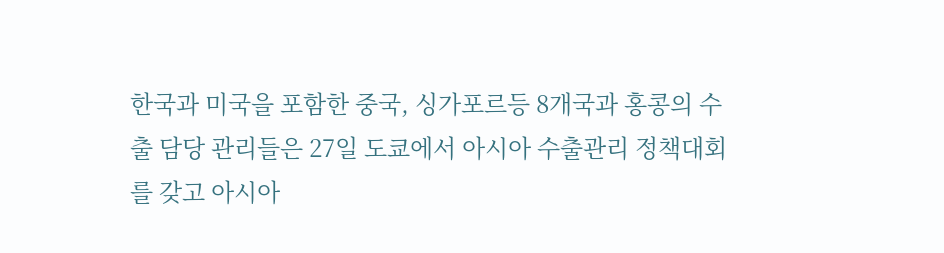한국과 미국을 포함한 중국, 싱가포르등 8개국과 홍콩의 수출 담당 관리들은 27일 도쿄에서 아시아 수출관리 정책대회를 갖고 아시아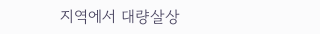지역에서 대량살상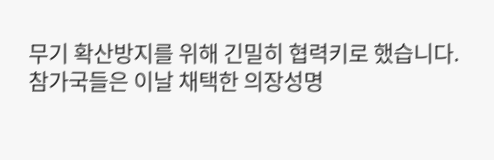무기 확산방지를 위해 긴밀히 협력키로 했습니다.
참가국들은 이날 채택한 의장성명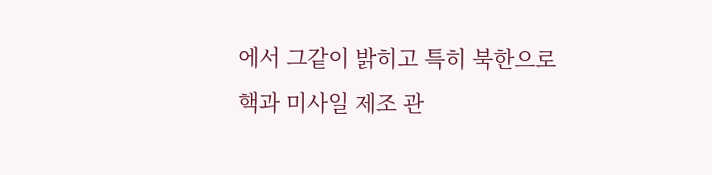에서 그같이 밝히고 특히 북한으로 핵과 미사일 제조 관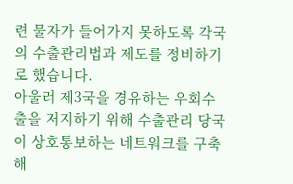련 물자가 들어가지 못하도록 각국의 수출관리법과 제도를 정비하기로 했습니다.
아울러 제3국을 경유하는 우회수출을 저지하기 위해 수출관리 당국이 상호통보하는 네트워크를 구축해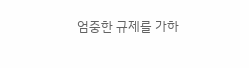엄중한 규제를 가하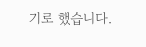기로 했습니다.